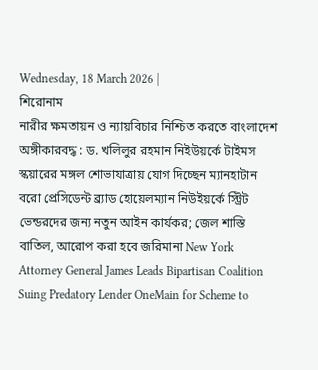Wednesday, 18 March 2026 |
শিরোনাম
নারীর ক্ষমতায়ন ও ন্যায়বিচার নিশ্চিত করতে বাংলাদেশ অঙ্গীকারবদ্ধ : ড. খলিলুর রহমান নিইউয়র্কে টাইমস স্কয়ারের মঙ্গল শোভাযাত্রায় যোগ দিচ্ছেন ম্যানহাটান বরো প্রেসিডেন্ট ব্র্যাড হোয়েলম্যান নিউইয়র্কে স্ট্রিট ভেন্ডরদের জন্য নতুন আইন কার্যকর; জেল শাস্তি বাতিল, আরোপ করা হবে জরিমানা New York Attorney General James Leads Bipartisan Coalition Suing Predatory Lender OneMain for Scheme to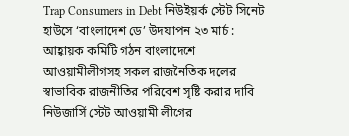Trap Consumers in Debt নিউইয়র্ক স্টেট সিনেট হাউসে ‘বাংলাদেশ ডে’ উদযাপন ২৩ মার্চ : আহ্বায়ক কমিটি গঠন বাংলাদেশে আওয়ামীলীগসহ সকল রাজনৈতিক দলের স্বাভাবিক রাজনীতির পরিবেশ সৃষ্টি করার দাবি নিউজার্সি স্টেট আওয়ামী লীগের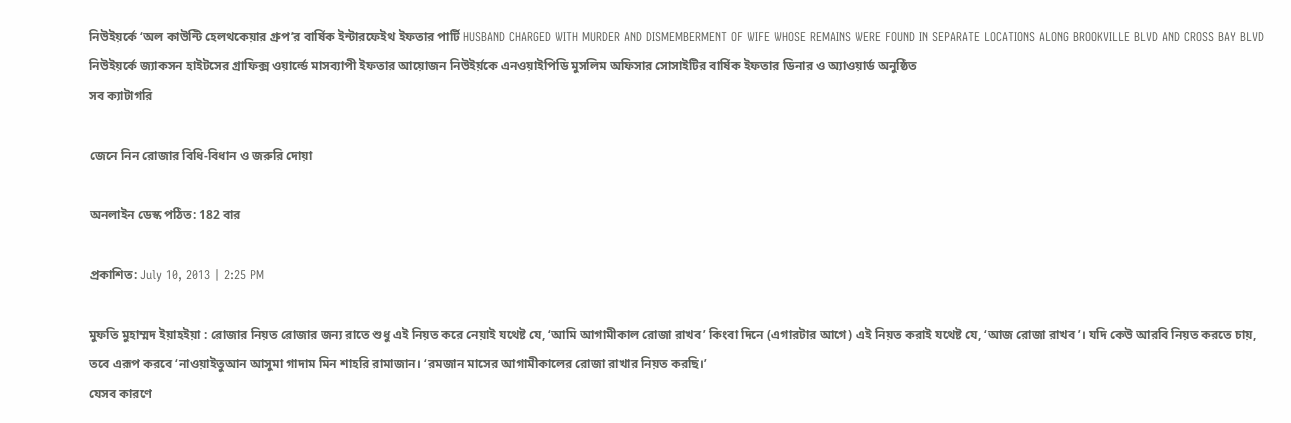নিউইয়র্কে ‘অল কাউন্টি হেলথকেয়ার গ্রুপ’র বার্ষিক ইন্টারফেইথ ইফতার পার্টি HUSBAND CHARGED WITH MURDER AND DISMEMBERMENT OF WIFE WHOSE REMAINS WERE FOUND IN SEPARATE LOCATIONS ALONG BROOKVILLE BLVD AND CROSS BAY BLVD নিউইয়র্কে জ্যাকসন হাইটসের গ্রাফিক্স ওয়ার্ল্ডে মাসব্যাপী ইফতার আয়োজন নিউইর্য়কে এনওয়াইপিডি মুসলিম অফিসার সোসাইটির বার্ষিক ইফতার ডিনার ও অ্যাওয়ার্ড অনুষ্ঠিত
সব ক্যাটাগরি

জেনে নিন রোজার বিধি-বিধান ও জরুরি দোয়া

অনলাইন ডেস্ক পঠিত: 182 বার

প্রকাশিত: July 10, 2013 | 2:25 PM

মুফতি মুহাম্মদ ইয়াহইয়া : রোজার নিয়ত রোজার জন্য রাতে শুধু এই নিয়ত করে নেয়াই যথেষ্ট যে, ‘আমি আগামীকাল রোজা রাখব’ কিংবা দিনে (এগারটার আগে) এই নিয়ত করাই যথেষ্ট যে, ‘আজ রোজা রাখব’। যদি কেউ আরবি নিয়ত করতে চায়, তবে এরূপ করবে ‘নাওয়াইতুআন আসুমা গাদাম মিন শাহরি রামাজান। ‘রমজান মাসের আগামীকালের রোজা রাখার নিয়ত করছি।’
যেসব কারণে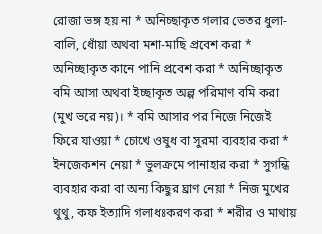রোজা ভঙ্গ হয় না * অনিচ্ছাকৃত গলার ভেতর ধুলা-বালি, ধোঁয়া অথবা মশা-মাছি প্রবেশ করা * অনিচ্ছাকৃত কানে পানি প্রবেশ করা * অনিচ্ছাকৃত বমি আসা অথবা ইচ্ছাকৃত অল্প পরিমাণ বমি করা (মুখ ভরে নয়)। * বমি আসার পর নিজে নিজেই ফিরে যাওয়া * চোখে ওষুধ বা সুরমা ব্যবহার করা * ইনজেকশন নেয়া * ভুলক্রমে পানাহার করা * সুগন্ধি ব্যবহার করা বা অন্য কিছুর ঘ্রাণ নেয়া * নিজ মুখের থুথু, কফ ইত্যাদি গলাধঃকরণ করা * শরীর ও মাথায়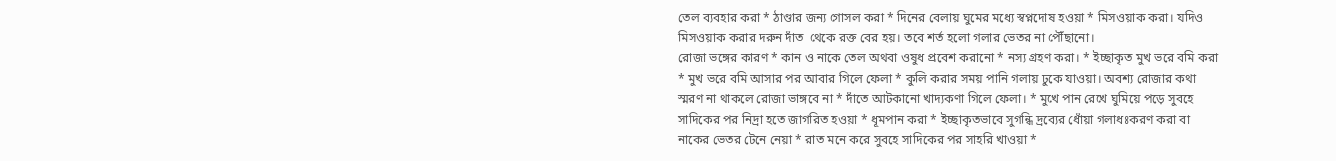তেল ব্যবহার করা * ঠাণ্ডার জন্য গোসল করা * দিনের বেলায় ঘুমের মধ্যে স্বপ্নদোষ হওয়া * মিসওয়াক করা। যদিও মিসওয়াক করার দরুন দাঁত  থেকে রক্ত বের হয়। তবে শর্ত হলো গলার ভেতর না পৌঁছানো।
রোজা ভঙ্গের কারণ * কান ও নাকে তেল অথবা ওষুধ প্রবেশ করানো * নস্য গ্রহণ করা। * ইচ্ছাকৃত মুখ ভরে বমি করা * মুখ ভরে বমি আসার পর আবার গিলে ফেলা * কুলি করার সময় পানি গলায় ঢুকে যাওয়া। অবশ্য রোজার কথা স্মরণ না থাকলে রোজা ভাঙ্গবে না * দাঁতে আটকানো খাদ্যকণা গিলে ফেলা। * মুখে পান রেখে ঘুমিয়ে পড়ে সুবহে সাদিকের পর নিদ্রা হতে জাগরিত হওয়া * ধূমপান করা * ইচ্ছাকৃতভাবে সুগন্ধি দ্রব্যের ধোঁয়া গলাধঃকরণ করা বা নাকের ভেতর টেনে নেয়া * রাত মনে করে সুবহে সাদিকের পর সাহরি খাওয়া *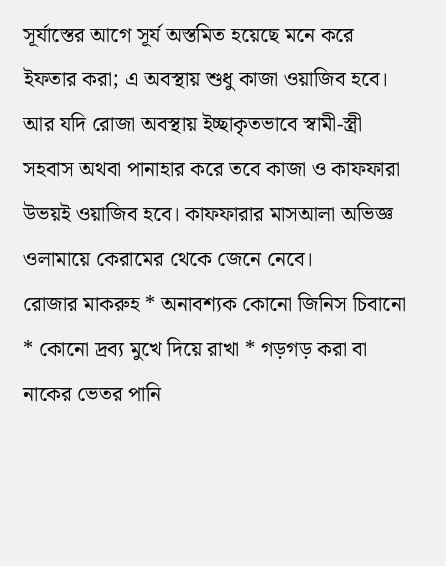সূর্যাস্তের আগে সূর্য অস্তমিত হয়েছে মনে করে ইফতার করা; এ অবস্থায় শুধু কাজা ওয়াজিব হবে। আর যদি রোজা অবস্থায় ইচ্ছাকৃতভাবে স্বামী-স্ত্রী সহবাস অথবা পানাহার করে তবে কাজা ও কাফফারা উভয়ই ওয়াজিব হবে। কাফফারার মাসআলা অভিজ্ঞ ওলামায়ে কেরামের থেকে জেনে নেবে।
রোজার মাকরুহ * অনাবশ্যক কোনো জিনিস চিবানো * কোনো দ্রব্য মুখে দিয়ে রাখা * গড়গড় করা বা নাকের ভেতর পানি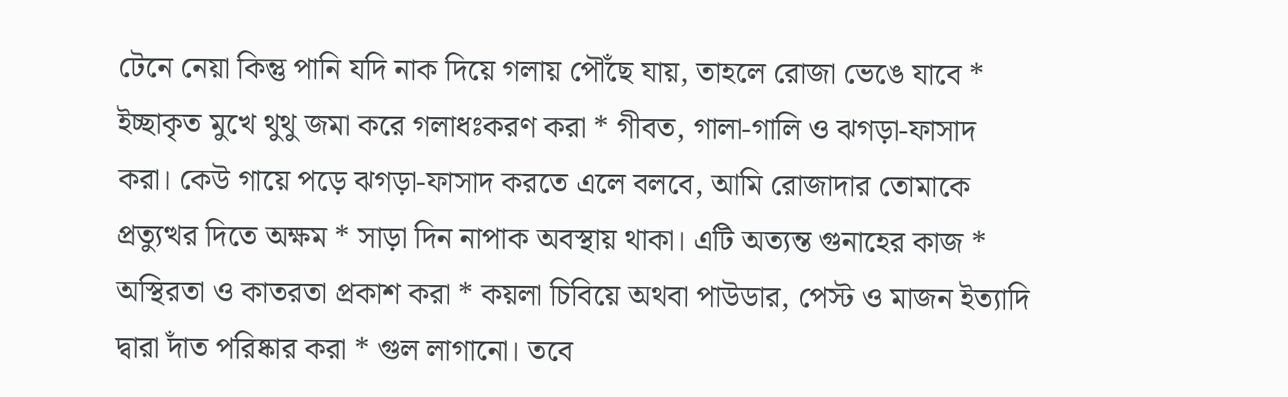টেনে নেয়া কিন্তু পানি যদি নাক দিয়ে গলায় পৌঁছে যায়, তাহলে রোজা ভেঙে যাবে * ইচ্ছাকৃত মুখে থুথু জমা করে গলাধঃকরণ করা * গীবত, গালা-গালি ও ঝগড়া-ফাসাদ করা। কেউ গায়ে পড়ে ঝগড়া-ফাসাদ করতে এলে বলবে, আমি রোজাদার তোমাকে প্রত্যুত্থর দিতে অক্ষম * সাড়া দিন নাপাক অবস্থায় থাকা। এটি অত্যন্ত গুনাহের কাজ * অস্থিরতা ও কাতরতা প্রকাশ করা * কয়লা চিবিয়ে অথবা পাউডার, পেস্ট ও মাজন ইত্যাদি দ্বারা দাঁত পরিষ্কার করা * গুল লাগানো। তবে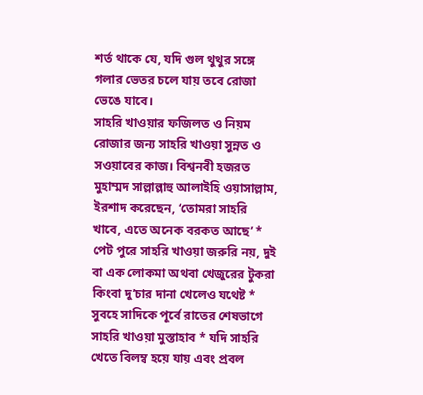শর্ত থাকে যে, যদি গুল থুথুর সঙ্গে গলার ভেতর চলে যায় তবে রোজা ভেঙে যাবে।
সাহরি খাওয়ার ফজিলত ও নিয়ম রোজার জন্য সাহরি খাওয়া সুন্নত ও সওয়াবের কাজ। বিশ্বনবী হজরত মুহাম্মদ সাল্লাল্লাহু আলাইহি ওয়াসাল্লাম, ইরশাদ করেছেন, ‘তোমরা সাহরি খাবে, এতে অনেক বরকত আছে’ * পেট পুরে সাহরি খাওয়া জরুরি নয়, দুই বা এক লোকমা অথবা খেজুরের টুকরা কিংবা দু’চার দানা খেলেও যথেষ্ট * সুবহে সাদিকে পূর্বে রাতের শেষভাগে সাহরি খাওয়া মুস্তাহাব * যদি সাহরি খেতে বিলম্ব হয়ে যায় এবং প্রবল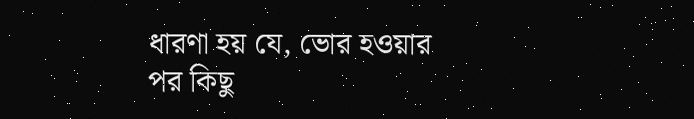ধারণা হয় যে, ভোর হওয়ার পর কিছু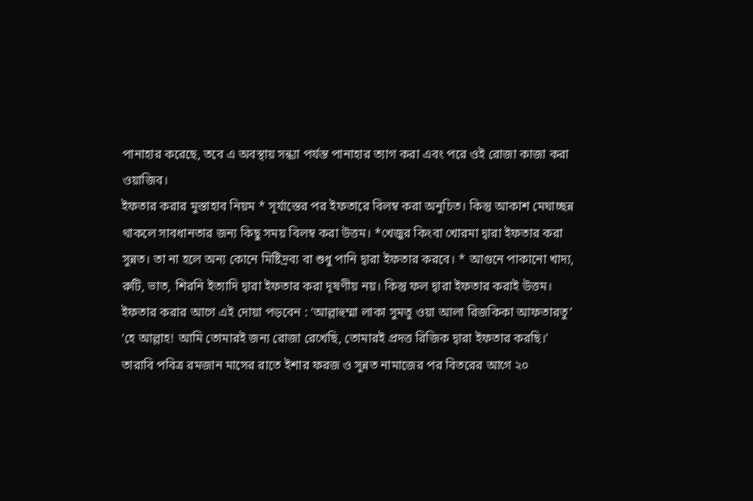পানাহার করেছে, তবে এ অবস্থায় সন্ধ্যা পর্যন্ত পানাহার ত্যাগ করা এবং পরে ওই রোজা কাজা করা ওয়াজিব।
ইফতার করার মুস্তাহাব নিয়ম * সূর্যাস্তের পর ইফতারে বিলম্ব করা অনুচিত। কিন্তু আকাশ মেঘাচ্ছন্ন থাকলে সাবধানতার জন্য কিছু সময় বিলম্ব করা উত্তম। *খেজুর কিংবা খোরমা দ্বারা ইফতার করা সুন্নত। তা না হলে অন্য কোনে মিষ্টিদ্রব্য বা শুধু পানি দ্বারা ইফতার করবে। * আগুনে পাকানো খাদ্য, রুটি, ভাত, শিরনি ইত্যাদি দ্বারা ইফতার করা দূষণীয় নয়। কিন্তু ফল দ্বারা ইফতার করাই উত্তম। ইফতার করার আগে এই দোয়া পড়বেন : ‘আল্লাহুম্মা লাকা সুমতু ওয়া আলা রিজকিকা আফতারতু’ ‘হে আল্লাহ! আমি তোমারই জন্য রোজা রেখেছি, তোমারই প্রদত্ত রিজিক দ্বারা ইফতার করছি।’
তারাবি পবিত্র রমজান মাসের রাতে ইশার ফরজ ও সুন্নত নামাজের পর বিতরের আগে ২০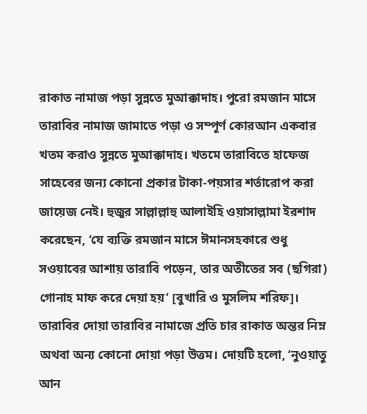রাকাত নামাজ পড়া সুন্নতে মুআক্কাদাহ। পুরো রমজান মাসে তারাবির নামাজ জামাতে পড়া ও সম্পূর্ণ কোরআন একবার খতম করাও সুন্নতে মুআক্কাদাহ। খতমে তারাবিতে হাফেজ সাহেবের জন্য কোনো প্রকার টাকা-পয়সার শর্তারোপ করা জায়েজ নেই। হুজুর সাল্লাল্লাহু আলাইহি ওয়াসাল্লামা ইরশাদ করেছেন, ‘যে ব্যক্তি রমজান মাসে ঈমানসহকারে শুধু সওয়াবের আশায় তারাবি পড়েন, তার অতীতের সব (ছগিরা) গোনাহ মাফ করে দেয়া হয়’ [বুখারি ও মুসলিম শরিফ]।
তারাবির দোয়া তারাবির নামাজে প্রতি চার রাকাত অন্তর নিম্ন অথবা অন্য কোনো দোয়া পড়া উত্তম। দোয়টি হলো, ‘নুওয়াতু আন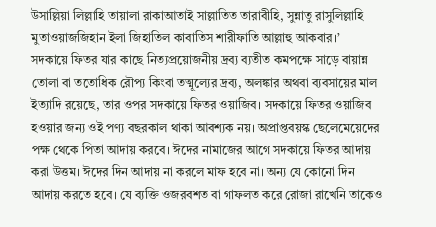উসাল্লিয়া লিল্লাহি তায়ালা রাকাআতাই সাল্লাতিত তারাবীহি, সুন্নাতু রাসুলিল্লাহি মুতাওয়াজজিহান ইলা জিহাতিল কাবাতিস শারীফাতি আল্লাহু আকবার।’
সদকায়ে ফিতর যার কাছে নিত্যপ্রয়োজনীয় দ্রব্য ব্যতীত কমপক্ষে সাড়ে বায়ান্ন তোলা বা ততোধিক রৌপ্য কিংবা তত্মূল্যের দ্রব্য, অলঙ্কার অথবা ব্যবসায়ের মাল ইত্যাদি রয়েছে, তার ওপর সদকায়ে ফিতর ওয়াজিব। সদকায়ে ফিতর ওয়াজিব হওয়ার জন্য ওই পণ্য বছরকাল থাকা আবশ্যক নয়। অপ্রাপ্তবয়স্ক ছেলেমেয়েদের পক্ষ থেকে পিতা আদায় করবে। ঈদের নামাজের আগে সদকায়ে ফিতর আদায় করা উত্তম। ঈদের দিন আদায় না করলে মাফ হবে না। অন্য যে কোনো দিন আদায় করতে হবে। যে ব্যক্তি ওজরবশত বা গাফলত করে রোজা রাখেনি তাকেও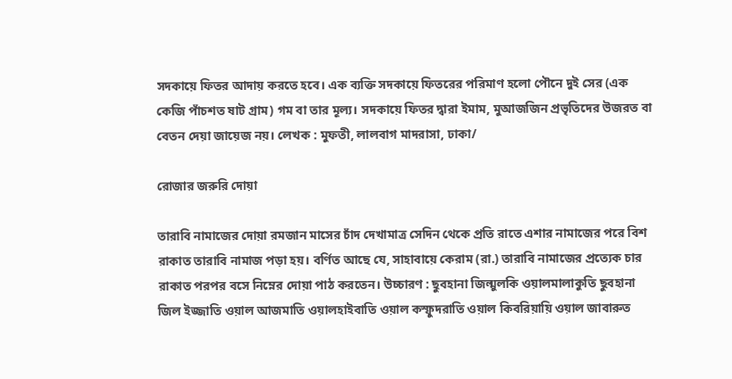সদকায়ে ফিতর আদায় করতে হবে। এক ব্যক্তি সদকায়ে ফিতরের পরিমাণ হলো পৌনে দুই সের (এক কেজি পাঁচশত ষাট গ্রাম) গম বা তার মূল্য। সদকায়ে ফিতর দ্বারা ইমাম, মুআজজিন প্রভৃতিদের উজরত বা বেতন দেয়া জায়েজ নয়। লেখক : মুফতী, লালবাগ মাদরাসা, ঢাকা/

রোজার জরুরি দোয়া

তারাবি নামাজের দোয়া রমজান মাসের চাঁদ দেখামাত্র সেদিন থেকে প্রতি রাতে এশার নামাজের পরে বিশ রাকাত তারাবি নামাজ পড়া হয়। বর্ণিত আছে যে, সাহাবায়ে কেরাম (রা.) তারাবি নামাজের প্রত্যেক চার রাকাত পরপর বসে নিম্নের দোয়া পাঠ করতেন। উচ্চারণ : ছুবহানা জিল্মুলকি ওয়ালমালাকুতি ছুবহানা জিল ইজ্জাতি ওয়াল আজমাতি ওয়ালহাইবাতি ওয়াল কস্ফুদরাতি ওয়াল কিবরিয়ায়ি ওয়াল জাবারুত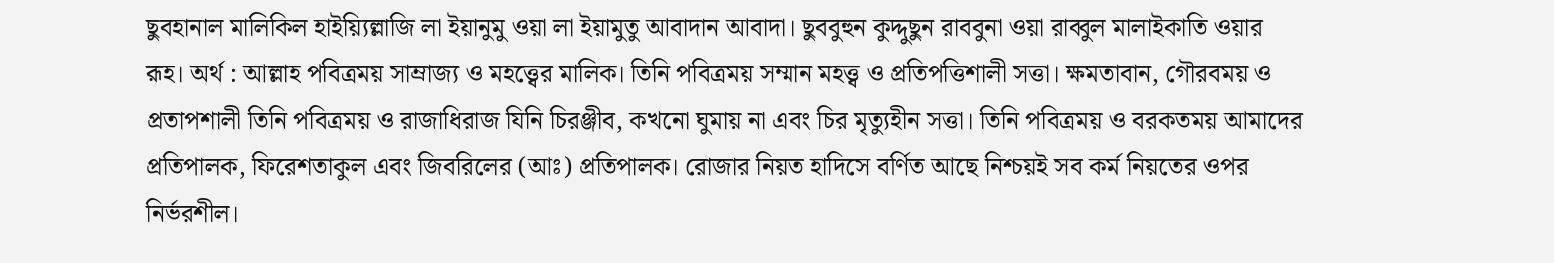ছুবহানাল মালিকিল হাইয়্যিল্লাজি লা ইয়ানুমু ওয়া লা ইয়ামুতু আবাদান আবাদা। ছুববুহুন কুদ্দুছুন রাববুনা ওয়া রাব্বুল মালাইকাতি ওয়ার রূহ। অর্থ : আল্লাহ পবিত্রময় সাম্রাজ্য ও মহত্ত্বের মালিক। তিনি পবিত্রময় সম্মান মহত্ত্ব ও প্রতিপত্তিশালী সত্তা। ক্ষমতাবান, গৌরবময় ও প্রতাপশালী তিনি পবিত্রময় ও রাজাধিরাজ যিনি চিরঞ্জীব, কখনো ঘুমায় না এবং চির মৃত্যুহীন সত্তা। তিনি পবিত্রময় ও বরকতময় আমাদের প্রতিপালক, ফিরেশতাকুল এবং জিবরিলের (আঃ) প্রতিপালক। রোজার নিয়ত হাদিসে বর্ণিত আছে নিশ্চয়ই সব কর্ম নিয়তের ওপর নির্ভরশীল।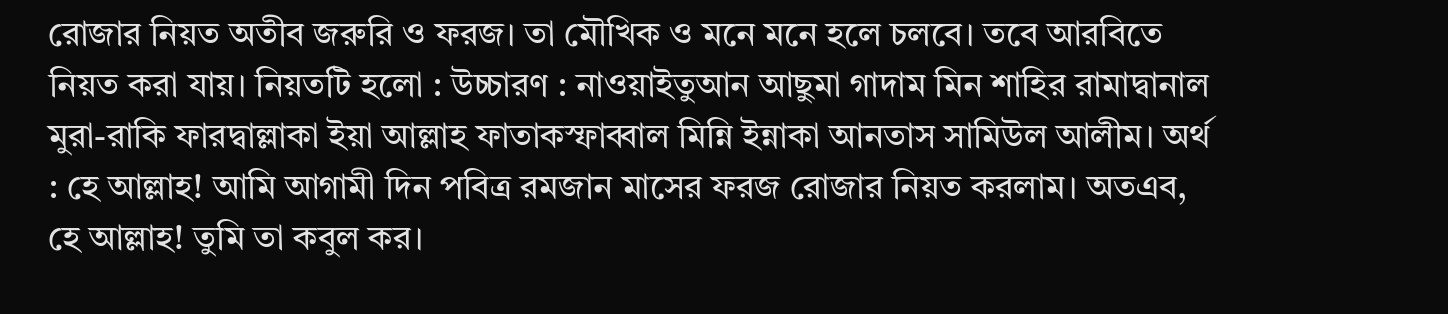রোজার নিয়ত অতীব জরুরি ও ফরজ। তা মৌখিক ও মনে মনে হলে চলবে। তবে আরবিতে নিয়ত করা যায়। নিয়তটি হলো : উচ্চারণ : নাওয়াইতুআন আছুমা গাদাম মিন শাহির রামাদ্বানাল মুরা-রাকি ফারদ্বাল্লাকা ইয়া আল্লাহ ফাতাকস্ফাব্বাল মিন্নি ইন্নাকা আনতাস সামিউল আলীম। অর্থ : হে আল্লাহ! আমি আগামী দিন পবিত্র রমজান মাসের ফরজ রোজার নিয়ত করলাম। অতএব, হে আল্লাহ! তুমি তা কবুল কর।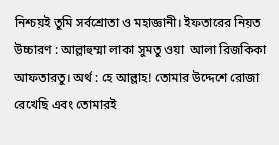নিশ্চয়ই তুমি সর্বশ্রোতা ও মহাজ্ঞানী। ইফতারের নিয়ত উচ্চারণ : আল্লাহুম্মা লাকা সুমতু ওয়া  আলা রিজকিকা আফতারতু। অর্থ : হে আল্লাহ! তোমার উদ্দেশে রোজা রেখেছি এবং তোমারই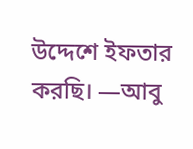উদ্দেশে ইফতার করছি। —আবু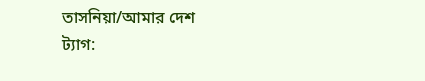তাসনিয়া/আমার দেশ
ট্যাগ: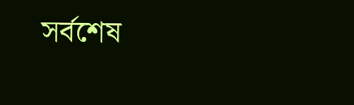সর্বশেষ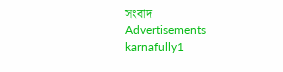সংবাদ
Advertisements
karnafully1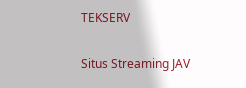TEKSERV

Situs Streaming JAV